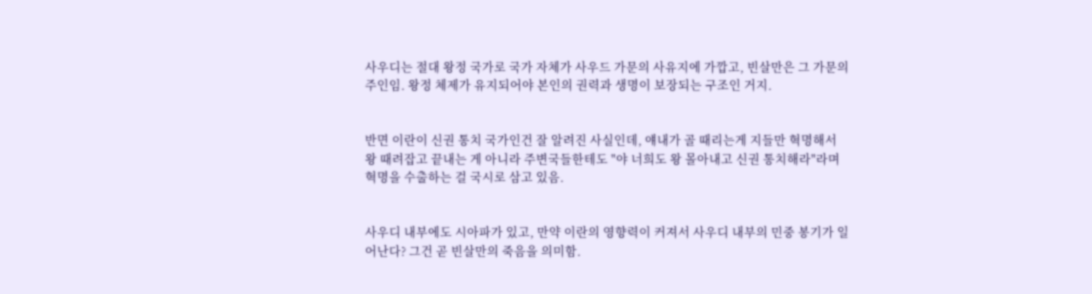사우디는 절대 왕정 국가로 국가 자체가 사우드 가문의 사유지에 가깝고, 빈살만은 그 가문의 주인임. 왕정 체제가 유지되어야 본인의 권력과 생명이 보장되는 구조인 거지.


반면 이란이 신권 통치 국가인건 잘 알려진 사실인데, 얘내가 골 때리는게 지들만 혁명해서 왕 때려잡고 끝내는 게 아니라 주변국들한테도 "야 너희도 왕 몰아내고 신권 통치해라"라며 혁명을 수출하는 걸 국시로 삼고 있음.


사우디 내부에도 시아파가 있고, 만약 이란의 영향력이 커져서 사우디 내부의 민중 봉기가 일어난다? 그건 곧 빈살만의 죽음을 의미함.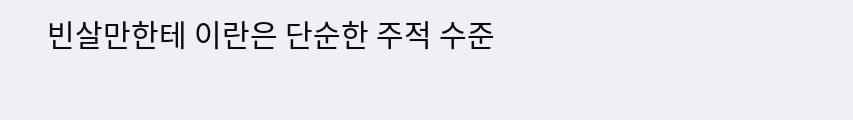빈살만한테 이란은 단순한 주적 수준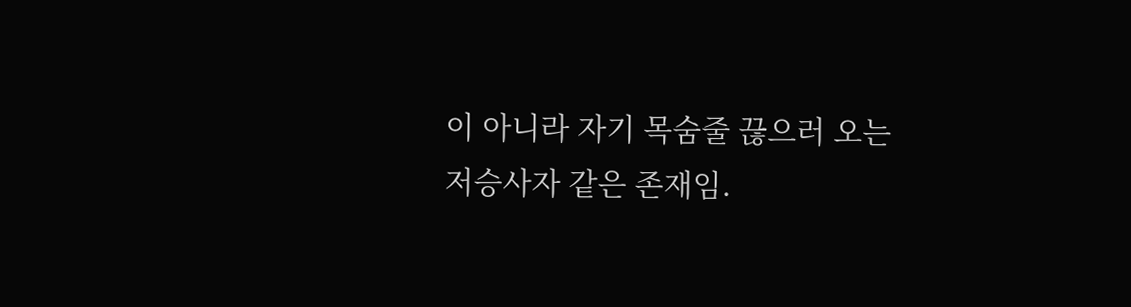이 아니라 자기 목숨줄 끊으러 오는 저승사자 같은 존재임.